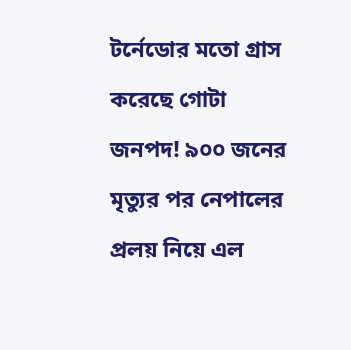টর্নেডোর মতো গ্রাস করেছে গোটা জনপদ! ৯০০ জনের মৃত্যুর পর নেপালের প্রলয় নিয়ে এল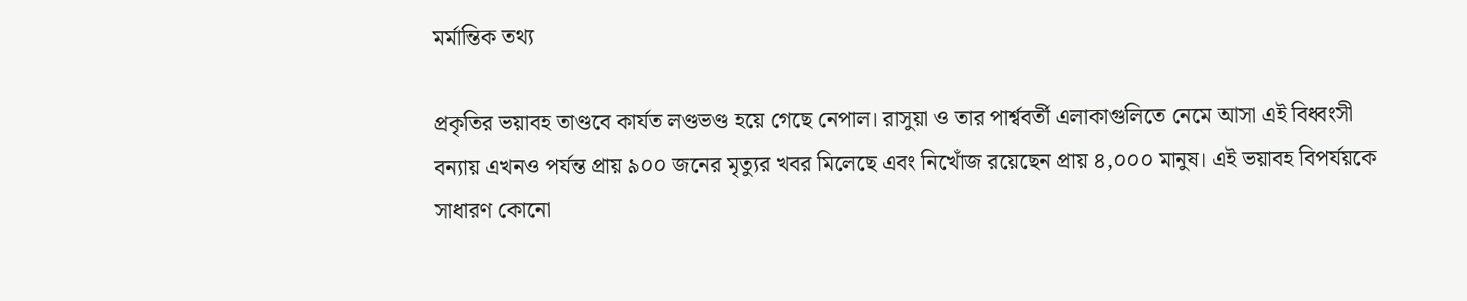মর্মান্তিক তথ্য

প্রকৃতির ভয়াবহ তাণ্ডবে কার্যত লণ্ডভণ্ড হয়ে গেছে নেপাল। রাসুয়া ও তার পার্শ্ববর্তী এলাকাগুলিতে নেমে আসা এই বিধ্বংসী বন্যায় এখনও পর্যন্ত প্রায় ৯০০ জনের মৃত্যুর খবর মিলেছে এবং নিখোঁজ রয়েছেন প্রায় ৪,০০০ মানুষ। এই ভয়াবহ বিপর্যয়কে সাধারণ কোনো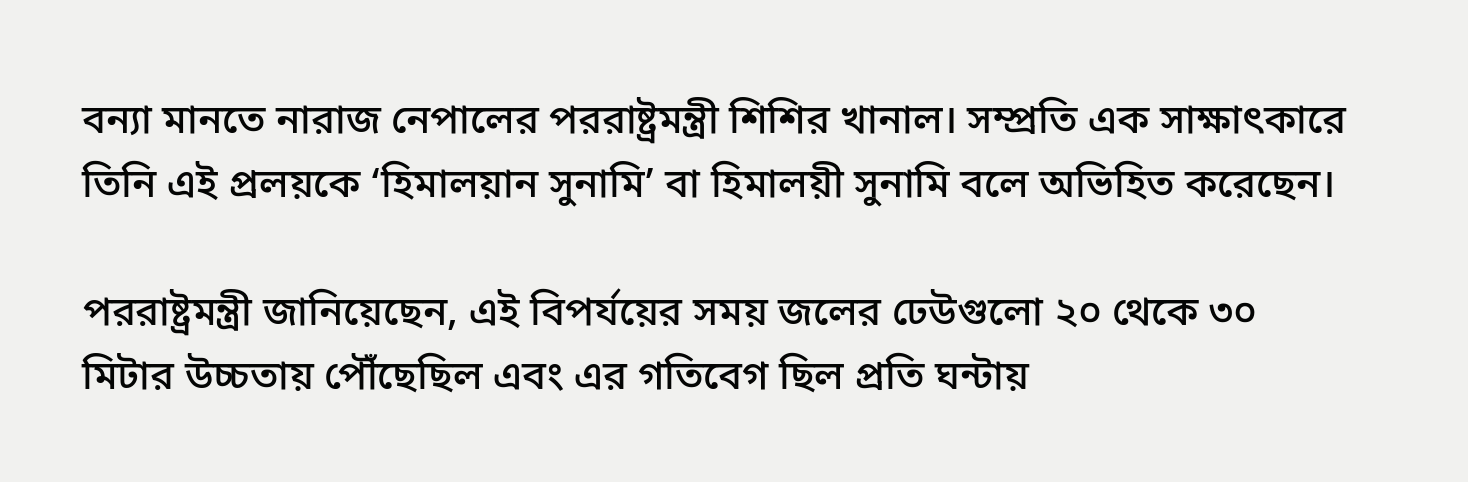বন্যা মানতে নারাজ নেপালের পররাষ্ট্রমন্ত্রী শিশির খানাল। সম্প্রতি এক সাক্ষাৎকারে তিনি এই প্রলয়কে ‘হিমালয়ান সুনামি’ বা হিমালয়ী সুনামি বলে অভিহিত করেছেন।

পররাষ্ট্রমন্ত্রী জানিয়েছেন, এই বিপর্যয়ের সময় জলের ঢেউগুলো ২০ থেকে ৩০ মিটার উচ্চতায় পৌঁছেছিল এবং এর গতিবেগ ছিল প্রতি ঘন্টায়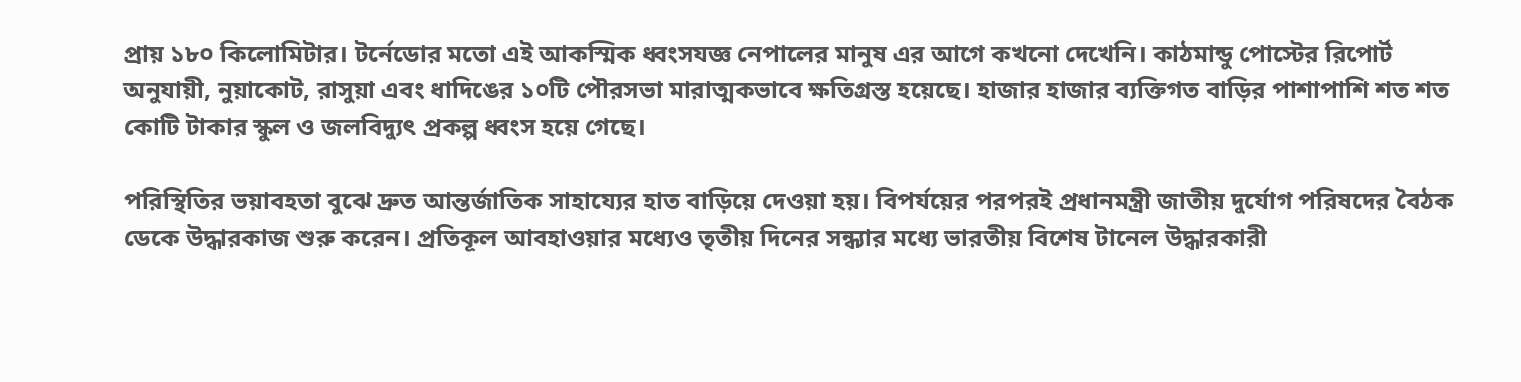প্রায় ১৮০ কিলোমিটার। টর্নেডোর মতো এই আকস্মিক ধ্বংসযজ্ঞ নেপালের মানুষ এর আগে কখনো দেখেনি। কাঠমান্ডু পোস্টের রিপোর্ট অনুযায়ী, নুয়াকোট, রাসুয়া এবং ধাদিঙের ১০টি পৌরসভা মারাত্মকভাবে ক্ষতিগ্রস্ত হয়েছে। হাজার হাজার ব্যক্তিগত বাড়ির পাশাপাশি শত শত কোটি টাকার স্কুল ও জলবিদ্যুৎ প্রকল্প ধ্বংস হয়ে গেছে।

পরিস্থিতির ভয়াবহতা বুঝে দ্রুত আন্তর্জাতিক সাহায্যের হাত বাড়িয়ে দেওয়া হয়। বিপর্যয়ের পরপরই প্রধানমন্ত্রী জাতীয় দুর্যোগ পরিষদের বৈঠক ডেকে উদ্ধারকাজ শুরু করেন। প্রতিকূল আবহাওয়ার মধ্যেও তৃতীয় দিনের সন্ধ্যার মধ্যে ভারতীয় বিশেষ টানেল উদ্ধারকারী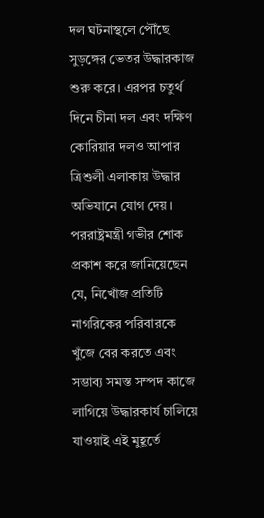দল ঘটনাস্থলে পৌঁছে সুড়ঙ্গের ভেতর উদ্ধারকাজ শুরু করে। এরপর চতুর্থ দিনে চীনা দল এবং দক্ষিণ কোরিয়ার দলও আপার ত্রিশুলী এলাকায় উদ্ধার অভিযানে যোগ দেয়। পররাষ্ট্রমন্ত্রী গভীর শোক প্রকাশ করে জানিয়েছেন যে, নিখোঁজ প্রতিটি নাগরিকের পরিবারকে খুঁজে বের করতে এবং সম্ভাব্য সমস্ত সম্পদ কাজে লাগিয়ে উদ্ধারকার্য চালিয়ে যাওয়াই এই মুহূর্তে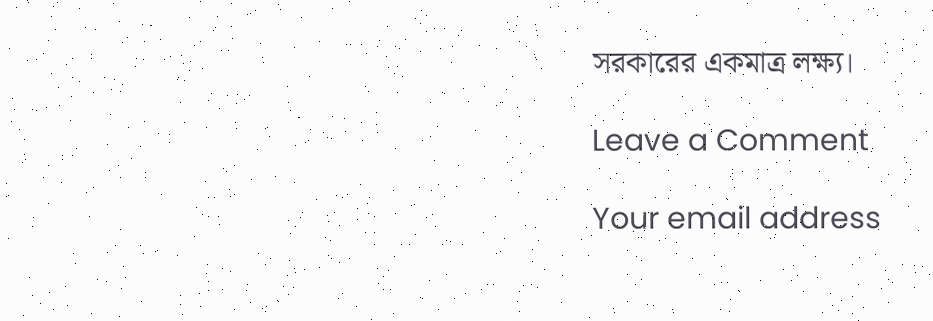সরকারের একমাত্র লক্ষ্য।

Leave a Comment

Your email address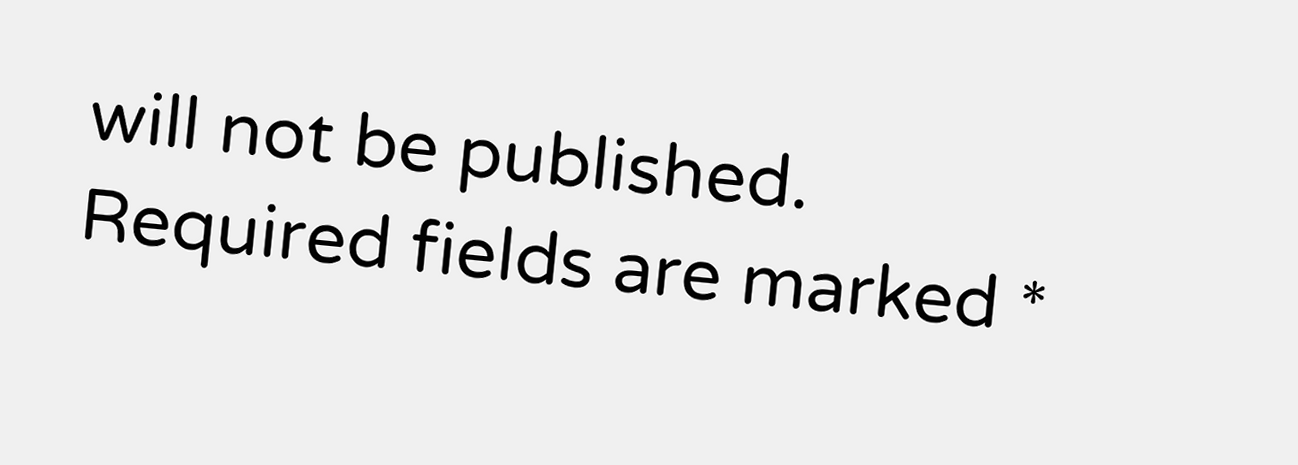will not be published. Required fields are marked *